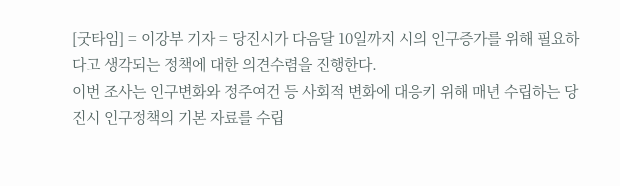[굿타임] = 이강부 기자 = 당진시가 다음달 10일까지 시의 인구증가를 위해 필요하다고 생각되는 정책에 대한 의견수렴을 진행한다.
이번 조사는 인구변화와 정주여건 등 사회적 변화에 대응키 위해 매년 수립하는 당진시 인구정책의 기본 자료를 수립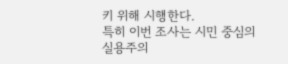키 위해 시행한다.
특히 이번 조사는 시민 중심의 실용주의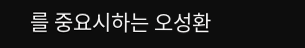를 중요시하는 오성환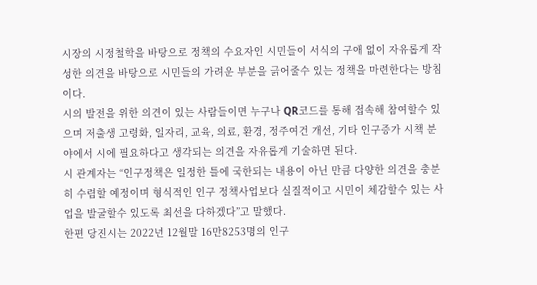시장의 시정철학을 바탕으로 정책의 수요자인 시민들이 서식의 구애 없이 자유롭게 작성한 의견을 바탕으로 시민들의 가려운 부분을 긁어줄수 있는 정책을 마련한다는 방침이다.
시의 발전을 위한 의견이 있는 사람들이면 누구나 QR코드를 통해 접속해 참여할수 있으며 저출생 고령화, 일자리, 교육, 의료, 환경, 정주여건 개선, 기타 인구증가 시책 분야에서 시에 필요하다고 생각되는 의견을 자유롭게 기술하면 된다.
시 관계자는 “인구정책은 일정한 틀에 국한되는 내용이 아닌 만큼 다양한 의견을 충분히 수렴할 예정이며 형식적인 인구 정책사업보다 실질적이고 시민이 체감할수 있는 사업을 발굴할수 있도록 최선을 다하겠다”고 말했다.
한편 당진시는 2022년 12월말 16만8253명의 인구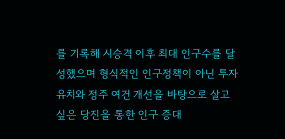를 기록해 시승격 이후 최대 인구수를 달성했으며 형식적인 인구정책이 아닌 투자유치와 정주 여건 개선을 바탕으로 살고 싶은 당진을 통한 인구 증대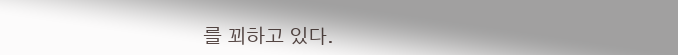를 꾀하고 있다.